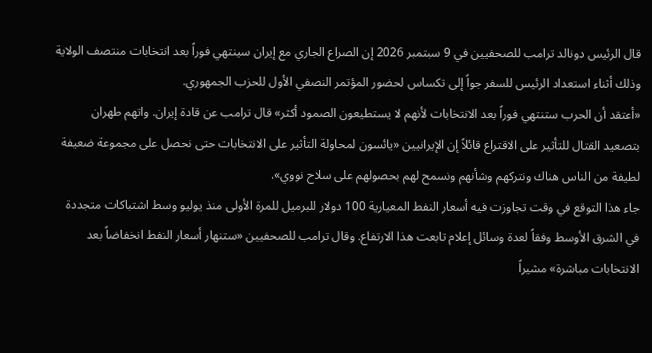قال الرئيس دونالد ترامب للصحفيين في 9 سبتمبر 2026 إن الصراع الجاري مع إيران سينتهي فوراً بعد انتخابات منتصف الولاية وذلك أثناء استعداد الرئيس للسفر جواً إلى تكساس لحضور المؤتمر النصفي الأول للحزب الجمهوري.
«أعتقد أن الحرب ستنتهي فوراً بعد الانتخابات لأنهم لا يستطيعون الصمود أكثر» قال ترامب عن قادة إيران. واتهم طهران بتصعيد القتال للتأثير على الاقتراع قائلاً إن الإيرانيين «يائسون لمحاولة التأثير على الانتخابات حتى نحصل على مجموعة ضعيفة لطيفة من الناس هناك ونتركهم وشأنهم ونسمح لهم بحصولهم على سلاح نووي».
جاء هذا التوقع في وقت تجاوزت فيه أسعار النفط المعيارية 100 دولار للبرميل للمرة الأولى منذ يوليو وسط اشتباكات متجددة في الشرق الأوسط وفقاً لعدة وسائل إعلام تابعت هذا الارتفاع. وقال ترامب للصحفيين «ستنهار أسعار النفط انخفاضاً بعد الانتخابات مباشرة» مشيراً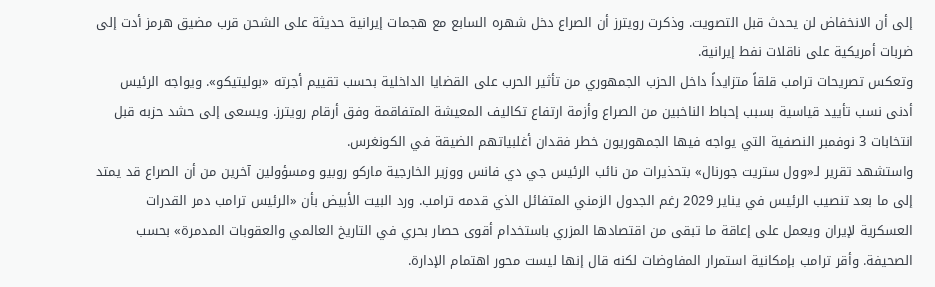إلى أن الانخفاض لن يحدث قبل التصويت. وذكرت رويترز أن الصراع دخل شهره السابع مع هجمات إيرانية حديثة على الشحن قرب مضيق هرمز أدت إلى ضربات أمريكية على ناقلات نفط إيرانية.
وتعكس تصريحات ترامب قلقاً متزايداً داخل الحزب الجمهوري من تأثير الحرب على القضايا الداخلية بحسب تقييم أجرته «بوليتيكو». ويواجه الرئيس أدنى نسب تأييد قياسية بسبب إحباط الناخبين من الصراع وأزمة ارتفاع تكاليف المعيشة المتفاقمة وفق أرقام رويترز. ويسعى إلى حشد حزبه قبل انتخابات 3 نوفمبر النصفية التي يواجه فيها الجمهوريون خطر فقدان أغلبياتهم الضيقة في الكونغرس.
واستشهد تقرير لـ«وول ستريت جورنال» بتحذيرات من نائب الرئيس جي دي فانس ووزير الخارجية ماركو روبيو ومسؤولين آخرين من أن الصراع قد يمتد إلى ما بعد تنصيب الرئيس في يناير 2029 رغم الجدول الزمني المتفائل الذي قدمه ترامب. ورد البيت الأبيض بأن «الرئيس ترامب دمر القدرات العسكرية لإيران ويعمل على إعاقة ما تبقى من اقتصادها المزري باستخدام أقوى حصار بحري في التاريخ العالمي والعقوبات المدمرة» بحسب الصحيفة. وأقر ترامب بإمكانية استمرار المفاوضات لكنه قال إنها ليست محور اهتمام الإدارة.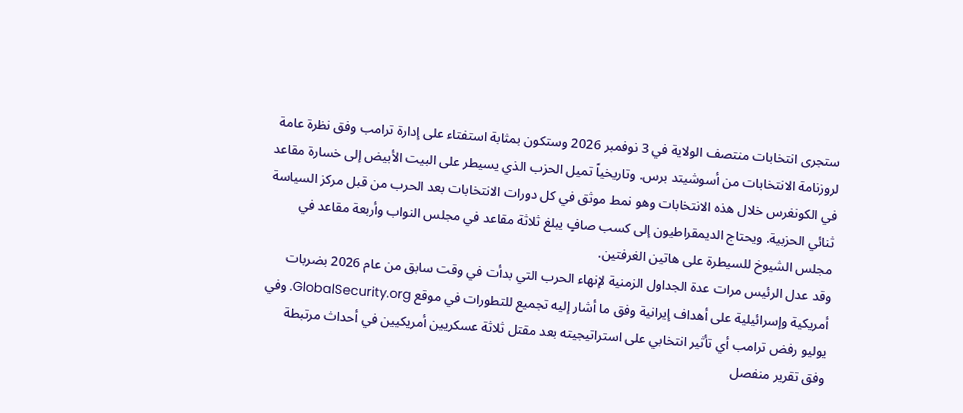ستجرى انتخابات منتصف الولاية في 3 نوفمبر 2026 وستكون بمثابة استفتاء على إدارة ترامب وفق نظرة عامة لروزنامة الانتخابات من أسوشيتد برس. وتاريخياً تميل الحزب الذي يسيطر على البيت الأبيض إلى خسارة مقاعد في الكونغرس خلال هذه الانتخابات وهو نمط موثق في كل دورات الانتخابات بعد الحرب من قبل مركز السياسة ثنائي الحزبية. ويحتاج الديمقراطيون إلى كسب صافٍ يبلغ ثلاثة مقاعد في مجلس النواب وأربعة مقاعد في مجلس الشيوخ للسيطرة على هاتين الغرفتين.
وقد عدل الرئيس مرات عدة الجداول الزمنية لإنهاء الحرب التي بدأت في وقت سابق من عام 2026 بضربات أمريكية وإسرائيلية على أهداف إيرانية وفق ما أشار إليه تجميع للتطورات في موقع GlobalSecurity.org. وفي يوليو رفض ترامب أي تأثير انتخابي على استراتيجيته بعد مقتل ثلاثة عسكريين أمريكيين في أحداث مرتبطة وفق تقرير منفصل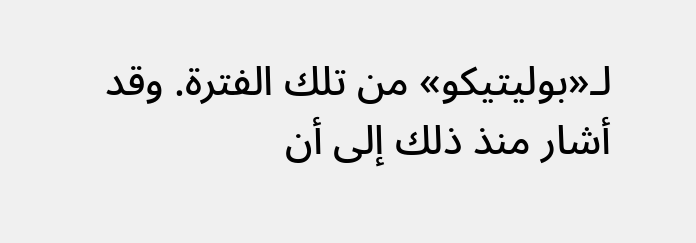لـ«بوليتيكو» من تلك الفترة. وقد أشار منذ ذلك إلى أن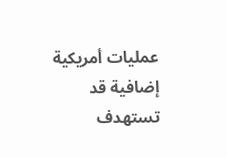عمليات أمريكية إضافية قد تستهدف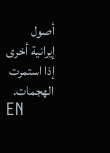أصول إيرانية أخرى إذا استمرت الهجمات.
EN